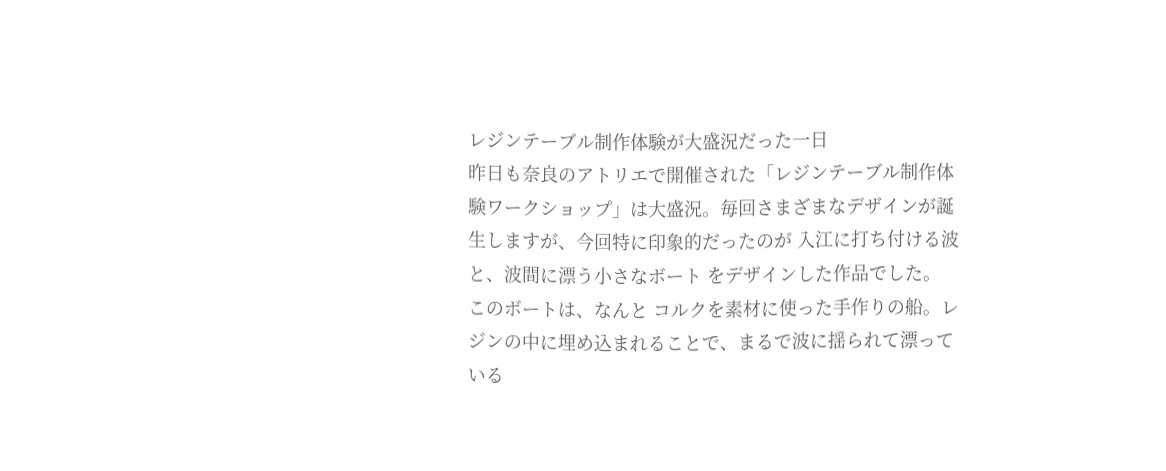レジンテーブル制作体験が大盛況だった一日
昨日も奈良のアトリエで開催された「レジンテーブル制作体験ワークショップ」は大盛況。毎回さまざまなデザインが誕生しますが、今回特に印象的だったのが 入江に打ち付ける波と、波間に漂う小さなボート をデザインした作品でした。
このボートは、なんと コルクを素材に使った手作りの船。レジンの中に埋め込まれることで、まるで波に揺られて漂っている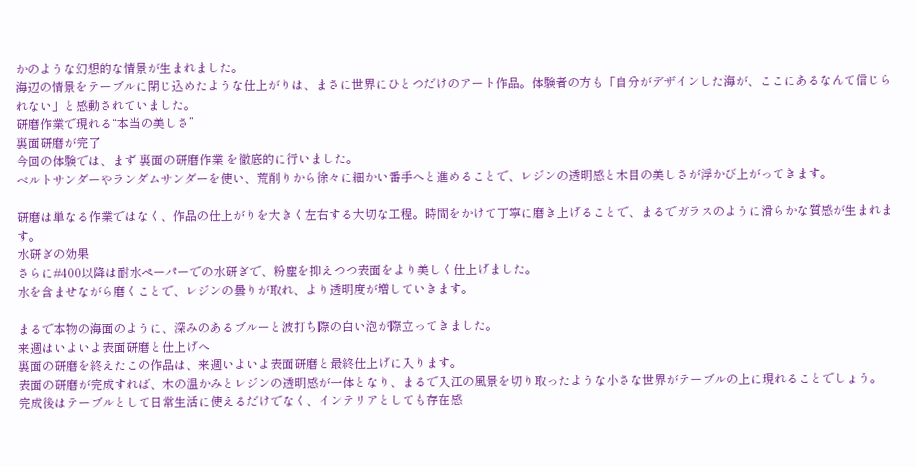かのような幻想的な情景が生まれました。
海辺の情景をテーブルに閉じ込めたような仕上がりは、まさに世界にひとつだけのアート作品。体験者の方も「自分がデザインした海が、ここにあるなんて信じられない」と感動されていました。
研磨作業で現れる“本当の美しさ”
裏面研磨が完了
今回の体験では、まず 裏面の研磨作業 を徹底的に行いました。
ベルトサンダーやランダムサンダーを使い、荒削りから徐々に細かい番手へと進めることで、レジンの透明感と木目の美しさが浮かび上がってきます。

研磨は単なる作業ではなく、作品の仕上がりを大きく左右する大切な工程。時間をかけて丁寧に磨き上げることで、まるでガラスのように滑らかな質感が生まれます。
水研ぎの効果
さらに#400以降は耐水ペーパーでの水研ぎで、粉塵を抑えつつ表面をより美しく仕上げました。
水を含ませながら磨くことで、レジンの曇りが取れ、より透明度が増していきます。

まるで本物の海面のように、深みのあるブルーと波打ち際の白い泡が際立ってきました。
来週はいよいよ表面研磨と仕上げへ
裏面の研磨を終えたこの作品は、来週いよいよ表面研磨と最終仕上げに入ります。
表面の研磨が完成すれば、木の温かみとレジンの透明感が一体となり、まるで入江の風景を切り取ったような小さな世界がテーブルの上に現れることでしょう。
完成後はテーブルとして日常生活に使えるだけでなく、インテリアとしても存在感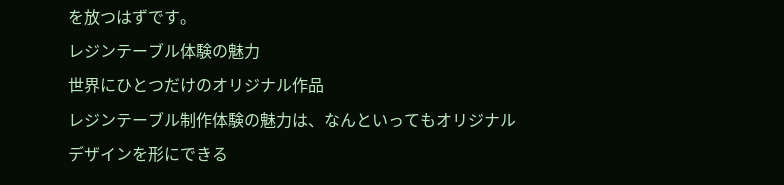を放つはずです。
レジンテーブル体験の魅力
世界にひとつだけのオリジナル作品
レジンテーブル制作体験の魅力は、なんといってもオリジナルデザインを形にできる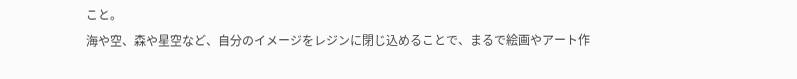こと。
海や空、森や星空など、自分のイメージをレジンに閉じ込めることで、まるで絵画やアート作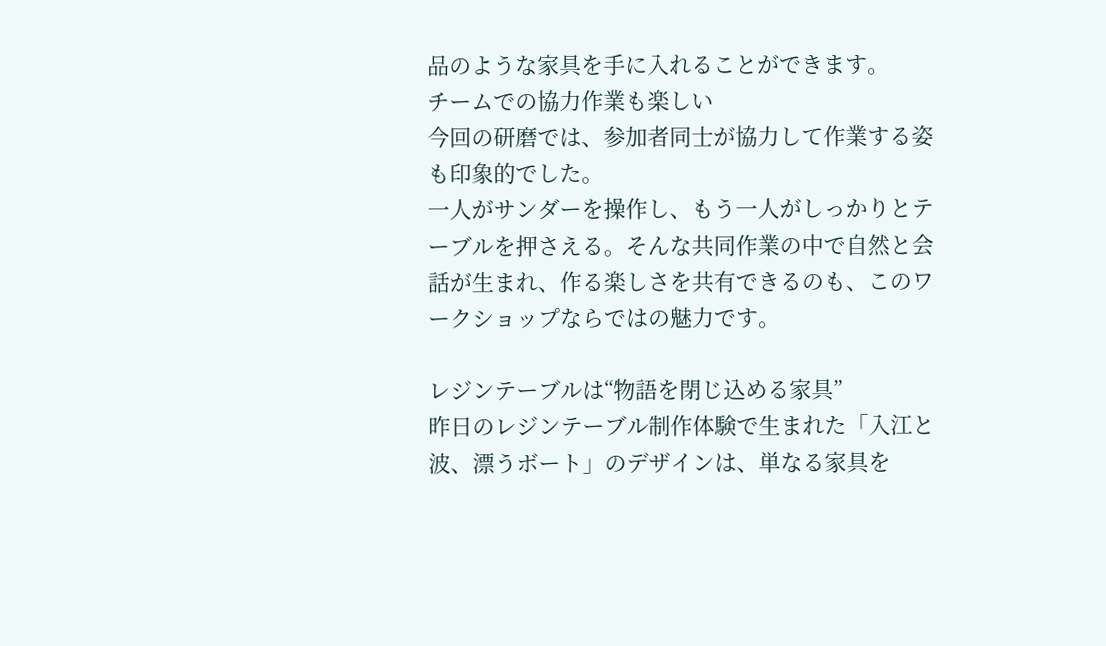品のような家具を手に入れることができます。
チームでの協力作業も楽しい
今回の研磨では、参加者同士が協力して作業する姿も印象的でした。
一人がサンダーを操作し、もう一人がしっかりとテーブルを押さえる。そんな共同作業の中で自然と会話が生まれ、作る楽しさを共有できるのも、このワークショップならではの魅力です。

レジンテーブルは“物語を閉じ込める家具”
昨日のレジンテーブル制作体験で生まれた「入江と波、漂うボート」のデザインは、単なる家具を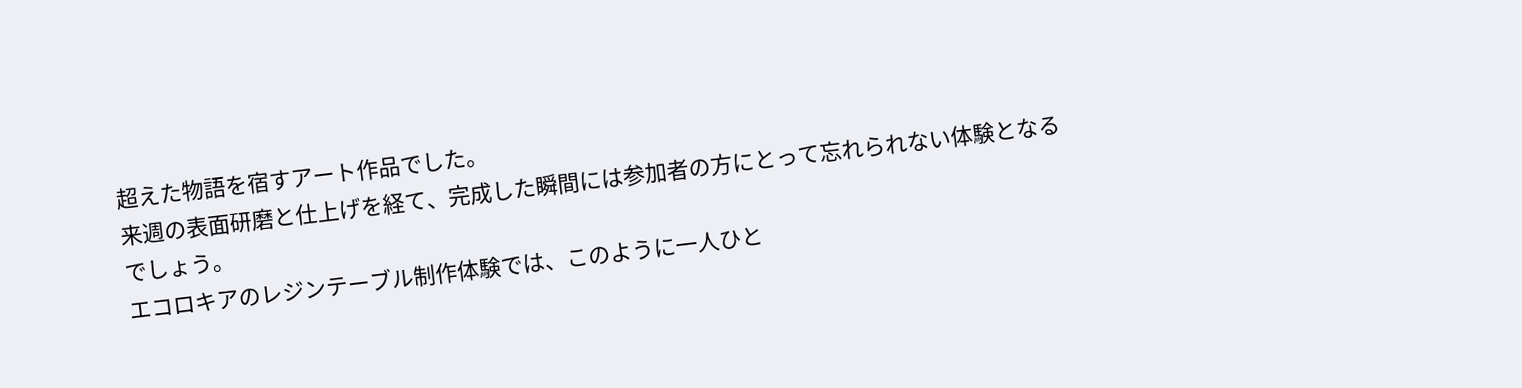超えた物語を宿すアート作品でした。
来週の表面研磨と仕上げを経て、完成した瞬間には参加者の方にとって忘れられない体験となるでしょう。
エコロキアのレジンテーブル制作体験では、このように一人ひと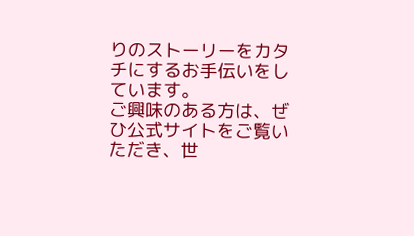りのストーリーをカタチにするお手伝いをしています。
ご興味のある方は、ぜひ公式サイトをご覧いただき、世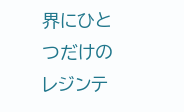界にひとつだけのレジンテ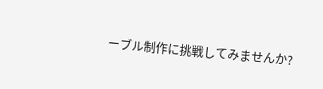ーブル制作に挑戦してみませんか?